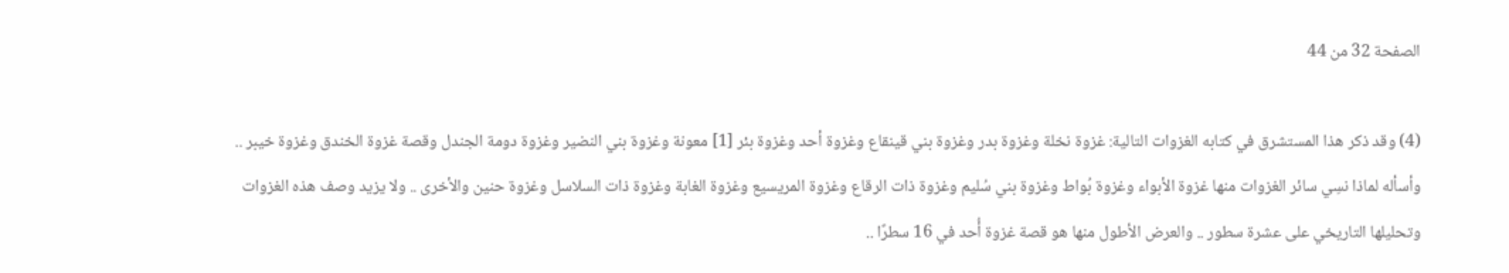الصفحة 32 من 44

(4) وقد ذكر هذا المستشرق في كتابه الغزوات التالية: غزوة نخلة وغزوة بدر وغزوة بني قينقاع وغزوة أحد وغزوة بئر [1] معونة وغزوة بني النضير وغزوة دومة الجندل وقصة غزوة الخندق وغزوة خيبر .. وأسأله لماذا نسِي سائر الغزوات منها غزوة الأبواء وغزوة بُواط وغزوة بني سُليم وغزوة ذات الرقاع وغزوة المريسيع وغزوة الغابة وغزوة ذات السلاسل وغزوة حنين والأخرى .. ولا يزيد وصف هذه الغزوات وتحليلها التاريخي على عشرة سطور .. والعرض الأطول منها هو قصة غزوة أُحد في 16 سطرًا ..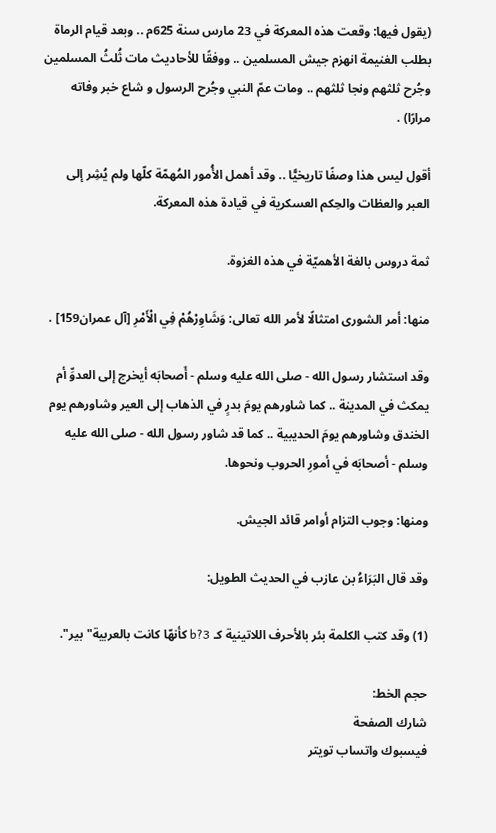(يقول فيها: وقعت هذه المعركة في 23 مارس سنة 625م .. وبعد قيام الرماة بطلب الغنيمة انهزم جيش المسلمين .. ووفقًا للأحاديث مات ثُلثُ المسلمين وجُرح ثلثهم ونجا ثلثهم .. ومات عمّ النبي وجُرح الرسول و شاع خبر وفاته مرارًا) .

أقول ليس هذا وصفًا تاريخيًّا .. وقد أهمل الأُمور المُهمّة كلّها ولم يُشِر إلى العبر والعظات والحِكم العسكرية في قيادة هذه المعركة.

ثمة دروس بالغة الأهميّة في هذه الغزوة.

منها: أمر الشورى امتثالًا لأمر الله تعالى: وَشَاوِرْهُمْ فِي الْأَمْرِ [آل عمران159] .

وقد استشار رسول الله - صلى الله عليه وسلم - أَصحابَه أيخرج إلى العدوِّ أم يمكث في المدينة .. كما شاورهم يومَ بدرٍ في الذهاب إلى العير وشاورهم يوم الخندق وشاورهم يومَ الحديبية .. كما قد شاور رسول الله - صلى الله عليه وسلم - أصحابَه في أمورِ الحروب ونحوها.

ومنها: وجوب التزام أوامر قائد الجيش.

وقد قال البَرَاءُ بن عازب في الحديث الطويل:

(1) وقد كتب الكلمة بئر بالأحرف اللاتينية كـ b?3 كأنهّا كانت بالعربية"بير".

حجم الخط:
شارك الصفحة
فيسبوك واتساب تويتر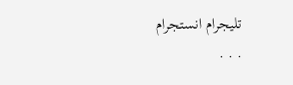تليجرام انستجرام
. . .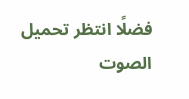فضلًا انتظر تحميل الصوت